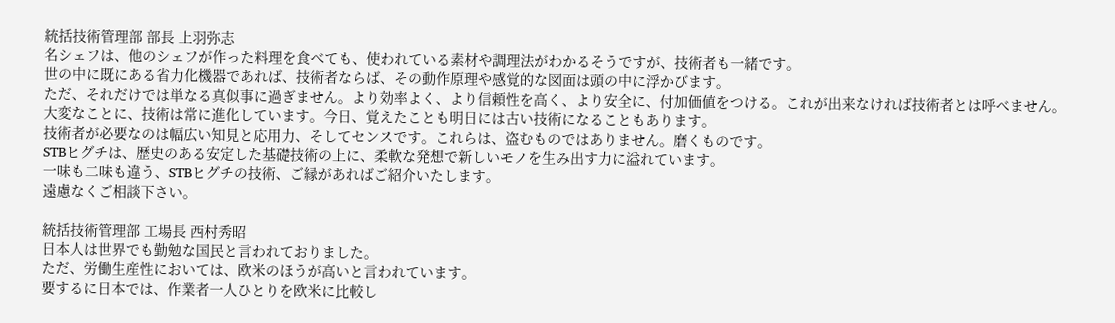統括技術管理部 部長 上羽弥志
名シェフは、他のシェフが作った料理を食べても、使われている素材や調理法がわかるそうですが、技術者も一緒です。
世の中に既にある省力化機器であれば、技術者ならば、その動作原理や感覚的な図面は頭の中に浮かびます。
ただ、それだけでは単なる真似事に過ぎません。より効率よく、より信頼性を高く、より安全に、付加価値をつける。これが出来なければ技術者とは呼べません。
大変なことに、技術は常に進化しています。今日、覚えたことも明日には古い技術になることもあります。
技術者が必要なのは幅広い知見と応用力、そしてセンスです。これらは、盗むものではありません。磨くものです。
STBヒグチは、歴史のある安定した基礎技術の上に、柔軟な発想で新しいモノを生み出す力に溢れています。
一味も二味も違う、STBヒグチの技術、ご縁があればご紹介いたします。
遠慮なくご相談下さい。

統括技術管理部 工場長 西村秀昭
日本人は世界でも勤勉な国民と言われておりました。
ただ、労働生産性においては、欧米のほうが高いと言われています。
要するに日本では、作業者一人ひとりを欧米に比較し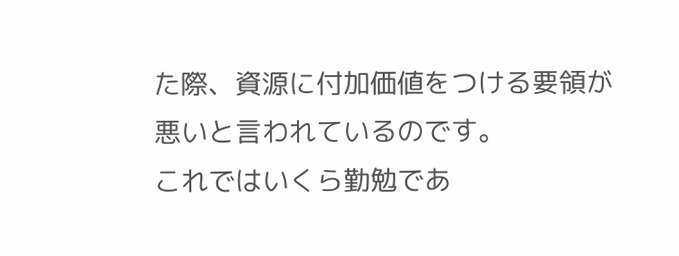た際、資源に付加価値をつける要領が悪いと言われているのです。
これではいくら勤勉であ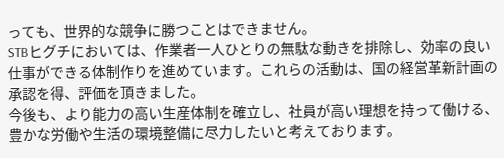っても、世界的な競争に勝つことはできません。
STBヒグチにおいては、作業者一人ひとりの無駄な動きを排除し、効率の良い仕事ができる体制作りを進めています。これらの活動は、国の経営革新計画の承認を得、評価を頂きました。
今後も、より能力の高い生産体制を確立し、社員が高い理想を持って働ける、豊かな労働や生活の環境整備に尽力したいと考えております。